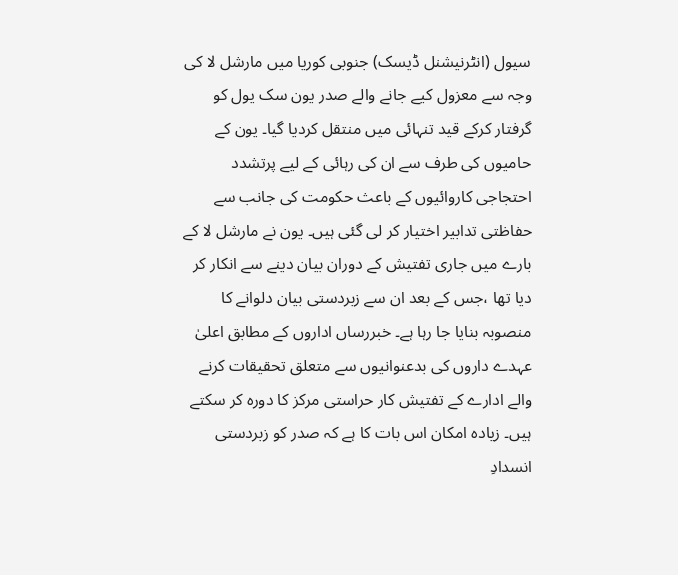سیول (انٹرنیشنل ڈیسک) جنوبی کوریا میں مارشل لا کی وجہ سے معزول کیے جانے والے صدر یون سک یول کو گرفتار کرکے قید تنہائی میں منتقل کردیا گیا۔ یون کے حامیوں کی طرف سے ان کی رہائی کے لیے پرتشدد احتجاجی کاروائیوں کے باعث حکومت کی جانب سے حفاظتی تدابیر اختیار کر لی گئی ہیں۔ یون نے مارشل لا کے بارے میں جاری تفتیش کے دوران بیان دینے سے انکار کر دیا تھا ،جس کے بعد ان سے زبردستی بیان دلوانے کا منصوبہ بنایا جا رہا ہے۔ خبررساں اداروں کے مطابق اعلیٰ عہدے داروں کی بدعنوانیوں سے متعلق تحقیقات کرنے والے ادارے کے تفتیش کار حراستی مرکز کا دورہ کر سکتے ہیں۔ زیادہ امکان اس بات کا ہے کہ صدر کو زبردستی انسدادِ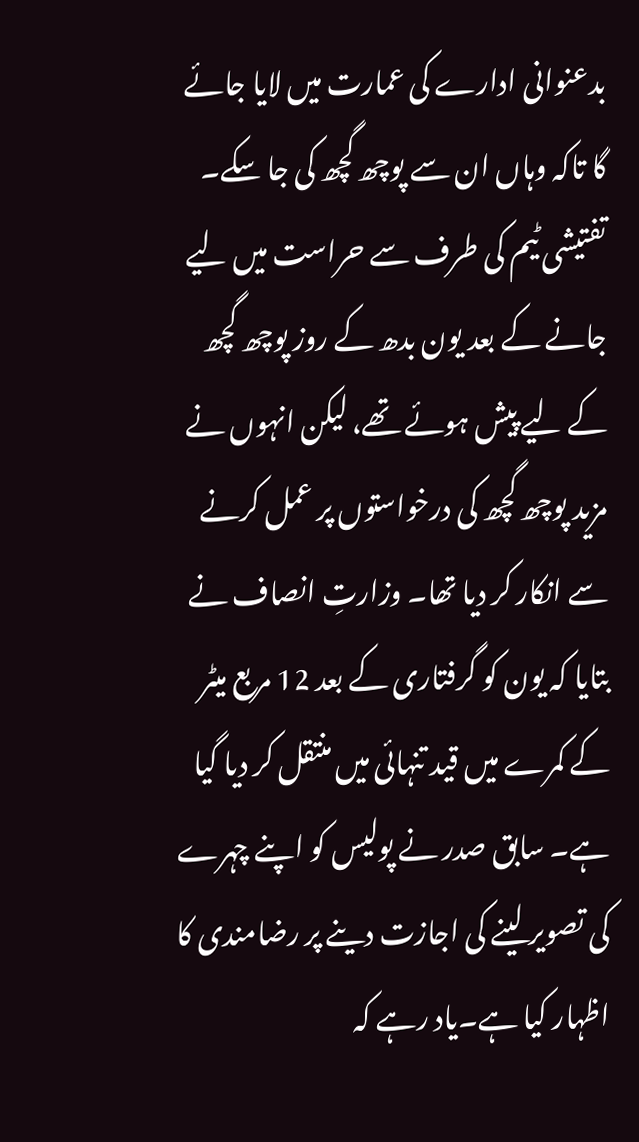بدعنوانی ادارے کی عمارت میں لایا جائے گا تاکہ وہاں ان سے پوچھ گچھ کی جا سکے۔ تفتیشی ٹیم کی طرف سے حراست میں لیے جانے کے بعد یون بدھ کے روز پوچھ گچھ کے لیے پیش ہوئے تھے، لیکن انہوں نے مزید پوچھ گچھ کی درخواستوں پر عمل کرنے سے انکار کر دیا تھا۔ وزارتِ انصاف نے بتایا کہ یون کو گرفتاری کے بعد 12 مربع میٹر کے کمرے میں قید تنہائی میں منتقل کر دیا گیا ہے۔ سابق صدر نے پولیس کو اپنے چہرے کی تصویر لینے کی اجازت دینے پر رضامندی کا اظہار کیا ہے۔یاد رہے کہ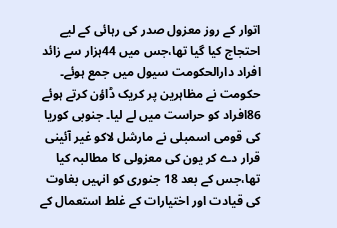اتوار کے روز معزول صدر کی رہائی کے لیے احتجاج کیا گیا تھا،جس میں 44ہزار سے زائد افراد دارالحکومت سیول میں جمع ہوئے۔ حکومت نے مظاہرین پر کریک ڈاؤن کرتے ہوئے 86افراد کو حراست میں لے لیا۔ جنوبی کوریا کی قومی اسمبلی نے مارشل لاکو غیر آئینی قرار دے کر یون کی معزولی کا مطالبہ کیا تھا،جس کے بعد 18 جنوری کو انہیں بغاوت کی قیادت اور اختیارات کے غلط استعمال کے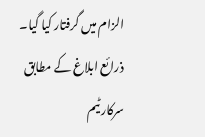الزام میں گرفتار کیا گیا۔ ذرائع ابلاغ کے مطابق سرکار ٹیم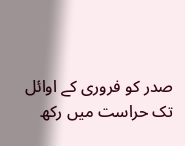صدر کو فروری کے اوائل تک حراست میں رکھ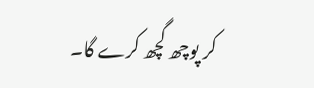کر پوچھ گچھ کرے گا۔